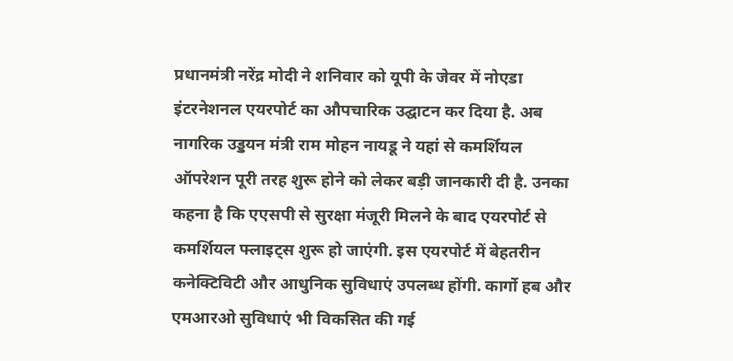प्रधानमंत्री नरेंद्र मोदी ने शनिवार को यूपी के जेवर में नोएडा इंटरनेशनल एयरपोर्ट का औपचारिक उद्घाटन कर दिया है. अब नागरिक उड्डयन मंत्री राम मोहन नायडू ने यहां से कमर्शियल ऑपरेशन पूरी तरह शुरू होने को लेकर बड़ी जानकारी दी है. उनका कहना है कि एएसपी से सुरक्षा मंजूरी मिलने के बाद एयरपोर्ट से कमर्शियल फ्लाइट्स शुरू हो जाएंगी. इस एयरपोर्ट में बेहतरीन कनेक्टिविटी और आधुनिक सुविधाएं उपलब्ध होंगी. कार्गो हब और एमआरओ सुविधाएं भी विकसित की गई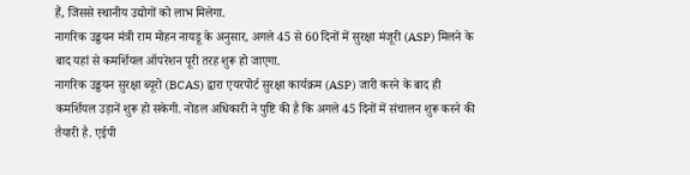हैं, जिससे स्थानीय उद्योगों को लाभ मिलेगा.
नागरिक उड्डयन मंत्री राम मोहन नायडू के अनुसार, अगले 45 से 60 दिनों में सुरक्षा मंजूरी (ASP) मिलने के बाद यहां से कमर्शियल ऑपरेशन पूरी तरह शुरू हो जाएगा.
नागरिक उड्डयन सुरक्षा ब्यूरो (BCAS) द्वारा एयरपोर्ट सुरक्षा कार्यक्रम (ASP) जारी करने के बाद ही कमर्शियल उड़ानें शुरू हो सकेगी. नोडल अधिकारी ने पुष्टि की है कि अगले 45 दिनों में संचालन शुरू करने की तैयारी है. एईपी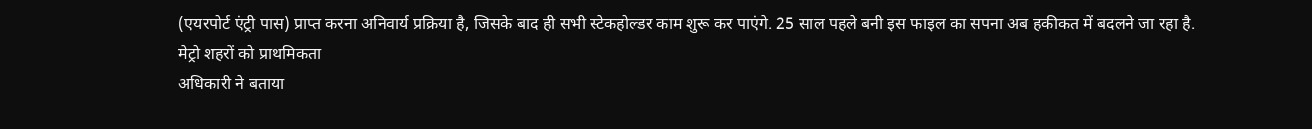(एयरपोर्ट एंट्री पास) प्राप्त करना अनिवार्य प्रक्रिया है, जिसके बाद ही सभी स्टेकहोल्डर काम शुरू कर पाएंगे. 25 साल पहले बनी इस फाइल का सपना अब हकीकत में बदलने जा रहा है.
मेट्रो शहरों को प्राथमिकता
अधिकारी ने बताया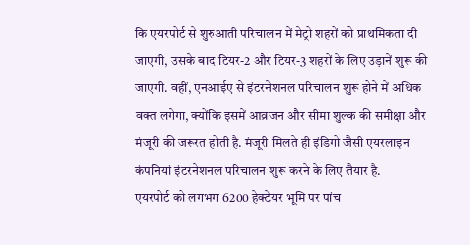कि एयरपोर्ट से शुरुआती परिचालन में मेट्रो शहरों को प्राथमिकता दी जाएगी, उसके बाद टियर-2 और टियर-3 शहरों के लिए उड़ानें शुरू की जाएगी. वहीं, एनआईए से इंटरनेशनल परिचालन शुरू होने में अधिक वक्त लगेगा, क्योंकि इसमें आव्रजन और सीमा शुल्क की समीक्षा और मंजूरी की जरूरत होती है. मंजूरी मिलते ही इंडिगो जैसी एयरलाइन कंपनियां इंटरनेशनल परिचालन शुरू करने के लिए तैयार है.
एयरपोर्ट को लगभग 6200 हेक्टेयर भूमि पर पांच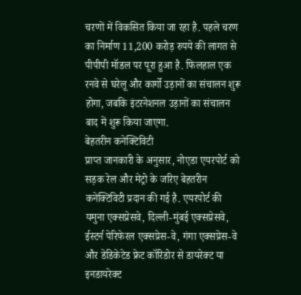चरणों में विकसित किया जा रहा है. पहले चरण का निर्माण 11,200 करोड़ रुपये की लागत से पीपीपी मॉडल पर पूरा हुआ है. फिलहाल एक रनवे से घरेलू और कार्गो उड़ानों का संचालन शुरू होगा, जबकि इंटरनेशनल उड़ानों का संचालन बाद में शुरू किया जाएगा.
बेहतरीन कनेक्टिविटी
प्राप्त जानकारी के अनुसार, नोएडा एयरपोर्ट को सड़क रेल और मेट्रो के जरिए बेहतरीन कनेक्टिविटी प्रदान की गई है. एयरपोर्ट की यमुना एक्सप्रेसवे, दिल्ली-मुंबई एक्सप्रेसवे, ईस्टर्न पेरिफेरल एक्सप्रेस-वे, गंगा एक्सप्रेस-वे और डेडिकेटेड फ्रेट कॉरिडोर से डायरेक्ट या इनडायरेक्ट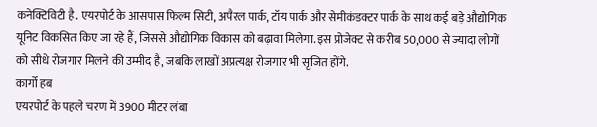कनेक्टिविटी है. एयरपोर्ट के आसपास फिल्म सिटी, अपैरल पार्क, टॉय पार्क और सेमीकंडक्टर पार्क के साथ कई बड़े औद्योगिक यूनिट विकसित किए जा रहे हैं, जिससे औद्योगिक विकास को बढ़ावा मिलेगा. इस प्रोजेक्ट से करीब 50,000 से ज्यादा लोगों को सीधे रोजगार मिलने की उम्मीद है, जबकि लाखों अप्रत्यक्ष रोजगार भी सृजित होंगे.
कार्गो हब
एयरपोर्ट के पहले चरण में 3900 मीटर लंबा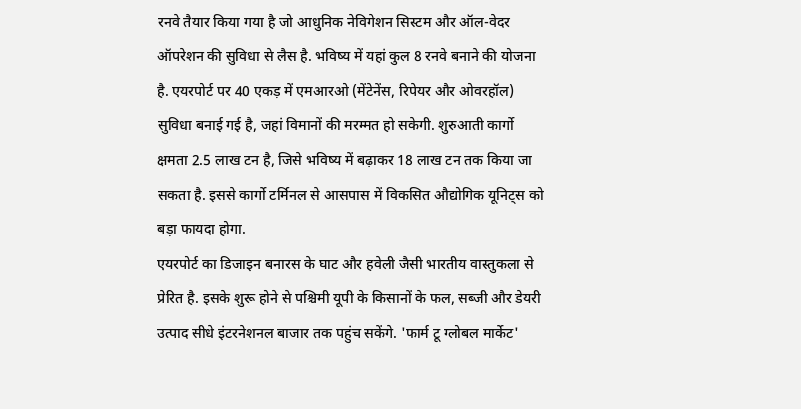रनवे तैयार किया गया है जो आधुनिक नेविगेशन सिस्टम और ऑल-वेदर ऑपरेशन की सुविधा से लैस है. भविष्य में यहां कुल 8 रनवे बनाने की योजना है. एयरपोर्ट पर 40 एकड़ में एमआरओ (मेंटेनेंस, रिपेयर और ओवरहॉल) सुविधा बनाई गई है, जहां विमानों की मरम्मत हो सकेगी. शुरुआती कार्गो क्षमता 2.5 लाख टन है, जिसे भविष्य में बढ़ाकर 18 लाख टन तक किया जा सकता है. इससे कार्गो टर्मिनल से आसपास में विकसित औद्योगिक यूनिट्स को बड़ा फायदा होगा.
एयरपोर्ट का डिजाइन बनारस के घाट और हवेली जैसी भारतीय वास्तुकला से प्रेरित है. इसके शुरू होने से पश्चिमी यूपी के किसानों के फल, सब्जी और डेयरी उत्पाद सीधे इंटरनेशनल बाजार तक पहुंच सकेंगे. 'फार्म टू ग्लोबल मार्केट'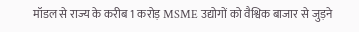मॉडल से राज्य के करीब 1 करोड़ MSME उद्योगों को वैश्विक बाजार से जुड़ने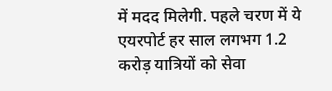में मदद मिलेगी. पहले चरण में ये एयरपोर्ट हर साल लगभग 1.2 करोड़ यात्रियों को सेवा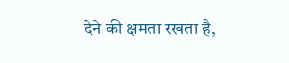देने की क्षमता रखता है,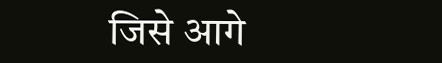जिसे आगे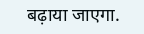बढ़ाया जाएगा.